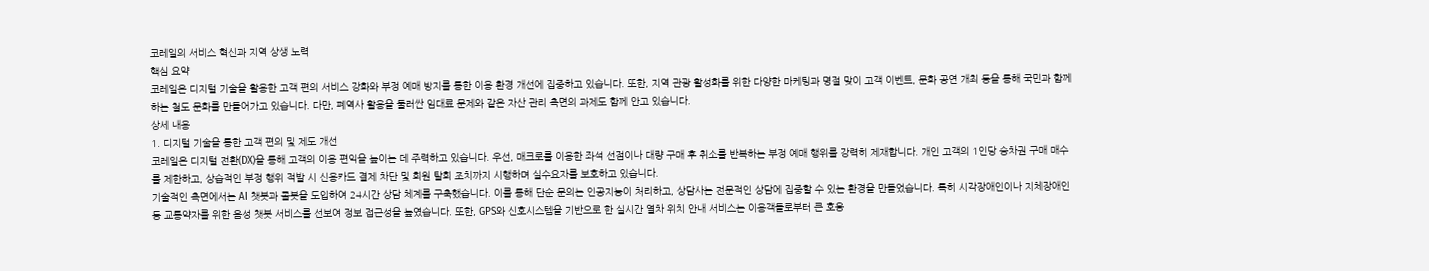코레일의 서비스 혁신과 지역 상생 노력
핵심 요약
코레일은 디지털 기술을 활용한 고객 편의 서비스 강화와 부정 예매 방지를 통한 이용 환경 개선에 집중하고 있습니다. 또한, 지역 관광 활성화를 위한 다양한 마케팅과 명절 맞이 고객 이벤트, 문화 공연 개최 등을 통해 국민과 함께하는 철도 문화를 만들어가고 있습니다. 다만, 폐역사 활용을 둘러싼 임대료 문제와 같은 자산 관리 측면의 과제도 함께 안고 있습니다.
상세 내용
1. 디지털 기술을 통한 고객 편의 및 제도 개선
코레일은 디지털 전환(DX)을 통해 고객의 이용 편익을 높이는 데 주력하고 있습니다. 우선, 매크로를 이용한 좌석 선점이나 대량 구매 후 취소를 반복하는 부정 예매 행위를 강력히 제재합니다. 개인 고객의 1인당 승차권 구매 매수를 제한하고, 상습적인 부정 행위 적발 시 신용카드 결제 차단 및 회원 탈회 조치까지 시행하며 실수요자를 보호하고 있습니다.
기술적인 측면에서는 AI 챗봇과 콜봇을 도입하여 24시간 상담 체계를 구축했습니다. 이를 통해 단순 문의는 인공지능이 처리하고, 상담사는 전문적인 상담에 집중할 수 있는 환경을 만들었습니다. 특히 시각장애인이나 지체장애인 등 교통약자를 위한 음성 챗봇 서비스를 선보여 정보 접근성을 높였습니다. 또한, GPS와 신호시스템을 기반으로 한 실시간 열차 위치 안내 서비스는 이용객들로부터 큰 호응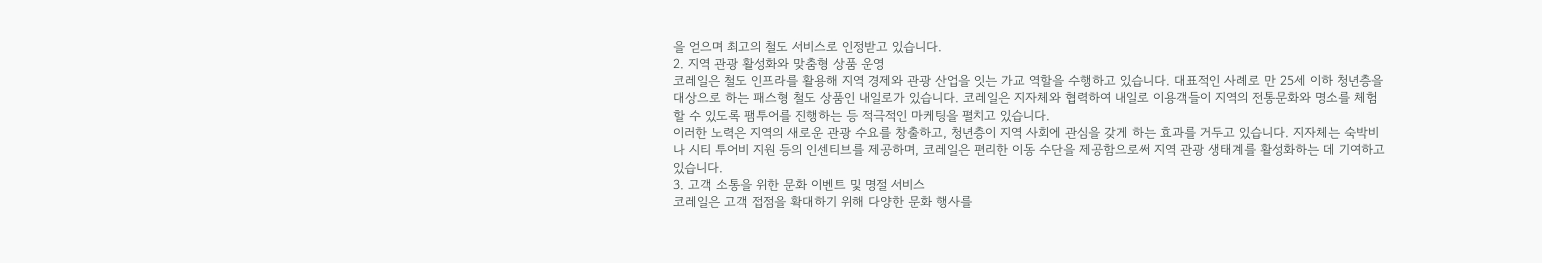을 얻으며 최고의 철도 서비스로 인정받고 있습니다.
2. 지역 관광 활성화와 맞춤형 상품 운영
코레일은 철도 인프라를 활용해 지역 경제와 관광 산업을 잇는 가교 역할을 수행하고 있습니다. 대표적인 사례로 만 25세 이하 청년층을 대상으로 하는 패스형 철도 상품인 내일로가 있습니다. 코레일은 지자체와 협력하여 내일로 이용객들이 지역의 전통문화와 명소를 체험할 수 있도록 팸투어를 진행하는 등 적극적인 마케팅을 펼치고 있습니다.
이러한 노력은 지역의 새로운 관광 수요를 창출하고, 청년층이 지역 사회에 관심을 갖게 하는 효과를 거두고 있습니다. 지자체는 숙박비나 시티 투어비 지원 등의 인센티브를 제공하며, 코레일은 편리한 이동 수단을 제공함으로써 지역 관광 생태계를 활성화하는 데 기여하고 있습니다.
3. 고객 소통을 위한 문화 이벤트 및 명절 서비스
코레일은 고객 접점을 확대하기 위해 다양한 문화 행사를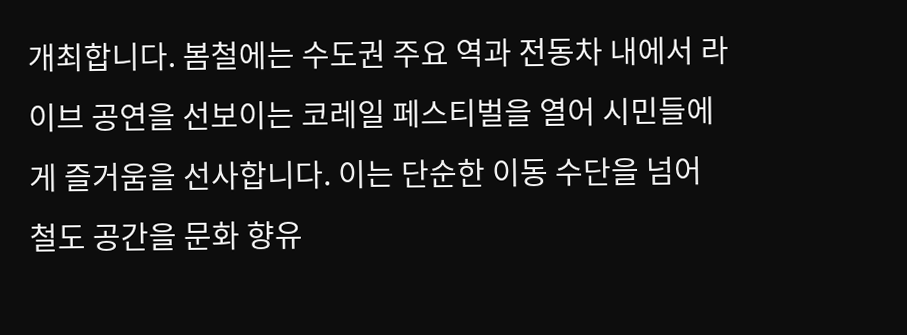개최합니다. 봄철에는 수도권 주요 역과 전동차 내에서 라이브 공연을 선보이는 코레일 페스티벌을 열어 시민들에게 즐거움을 선사합니다. 이는 단순한 이동 수단을 넘어 철도 공간을 문화 향유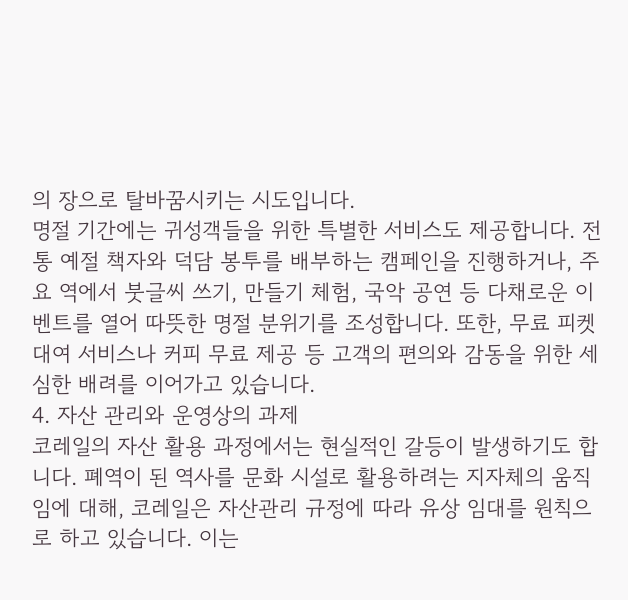의 장으로 탈바꿈시키는 시도입니다.
명절 기간에는 귀성객들을 위한 특별한 서비스도 제공합니다. 전통 예절 책자와 덕담 봉투를 배부하는 캠페인을 진행하거나, 주요 역에서 붓글씨 쓰기, 만들기 체험, 국악 공연 등 다채로운 이벤트를 열어 따뜻한 명절 분위기를 조성합니다. 또한, 무료 피켓 대여 서비스나 커피 무료 제공 등 고객의 편의와 감동을 위한 세심한 배려를 이어가고 있습니다.
4. 자산 관리와 운영상의 과제
코레일의 자산 활용 과정에서는 현실적인 갈등이 발생하기도 합니다. 폐역이 된 역사를 문화 시설로 활용하려는 지자체의 움직임에 대해, 코레일은 자산관리 규정에 따라 유상 임대를 원칙으로 하고 있습니다. 이는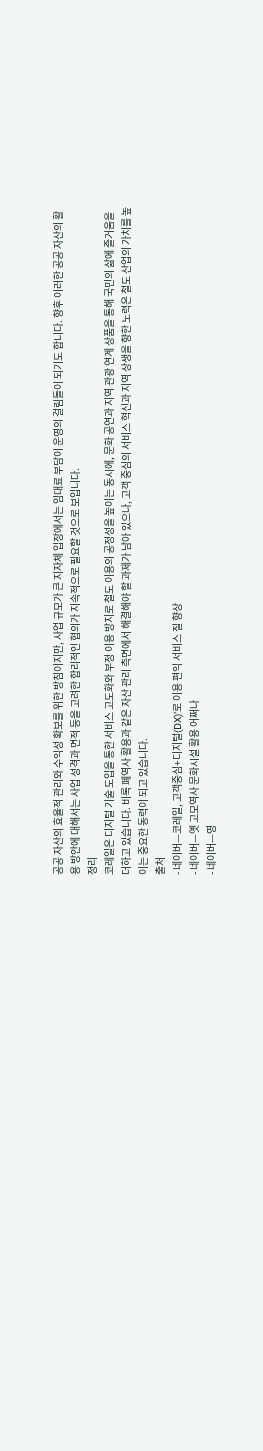공공 자산의 효율적 관리와 수익성 확보를 위한 방침이지만, 사업 규모가 큰 지자체 입장에서는 임대료 부담이 운영의 걸림돌이 되기도 합니다. 향후 이러한 공공 자산의 활용 방안에 대해서는 사업 성격과 면적 등을 고려한 합리적인 협의가 지속적으로 필요할 것으로 보입니다.
정리
코레일은 디지털 기술 도입을 통한 서비스 고도화와 부정 이용 방지로 철도 이용의 공정성을 높이는 동시에, 문화 공연과 지역 관광 연계 상품을 통해 국민의 삶에 즐거움을 더하고 있습니다. 비록 폐역사 활용과 같은 자산 관리 측면에서 해결해야 할 과제가 남아 있으나, 고객 중심의 서비스 혁신과 지역 상생을 향한 노력은 철도 산업의 가치를 높이는 중요한 동력이 되고 있습니다.
출처
- 네이버—코레일, 고객중심+디지털(DX)'로 이용 편익 서비스 질 향상
- 네이버—옛 고모역사 문화시설 활용 어쩌나
- 네이버—영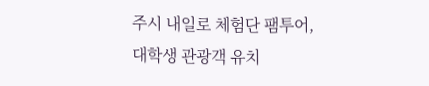주시 내일로 체험단 팸투어, 대학생 관광객 유치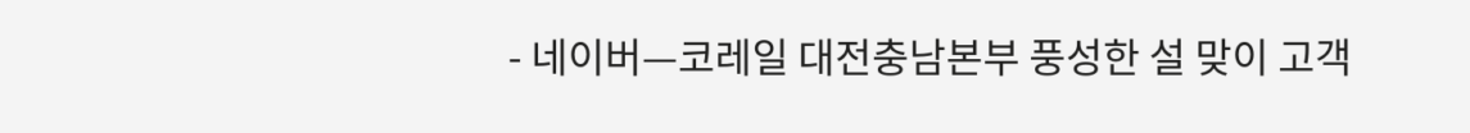- 네이버—코레일 대전충남본부 풍성한 설 맞이 고객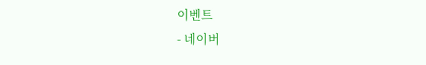이벤트
- 네이버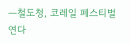—철도청, 코레일 페스티벌 연다